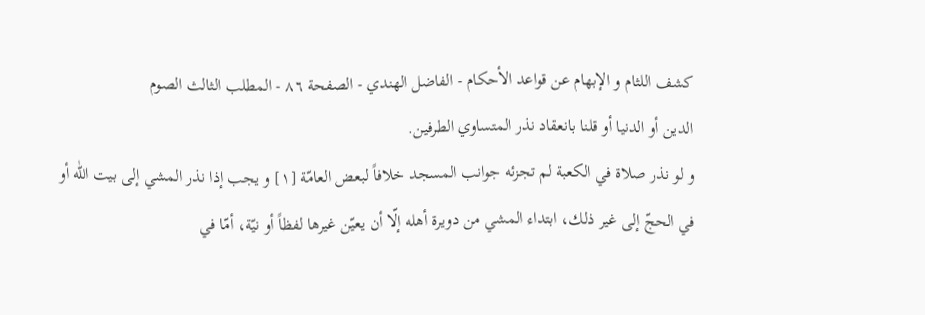كشف اللثام و الإبهام عن قواعد الأحكام - الفاضل الهندي - الصفحة ٨٦ - المطلب الثالث الصوم
الدين أو الدنيا أو قلنا بانعقاد نذر المتساوي الطرفين.
و لو نذر صلاة في الكعبة لم تجزئه جوانب المسجد خلافاً لبعض العامّة [١] و يجب إذا نذر المشي إلى بيت اللّٰه أو في الحجّ إلى غير ذلك، ابتداء المشي من دويرة أهله إلّا أن يعيّن غيرها لفظاً أو نيّة، أمّا في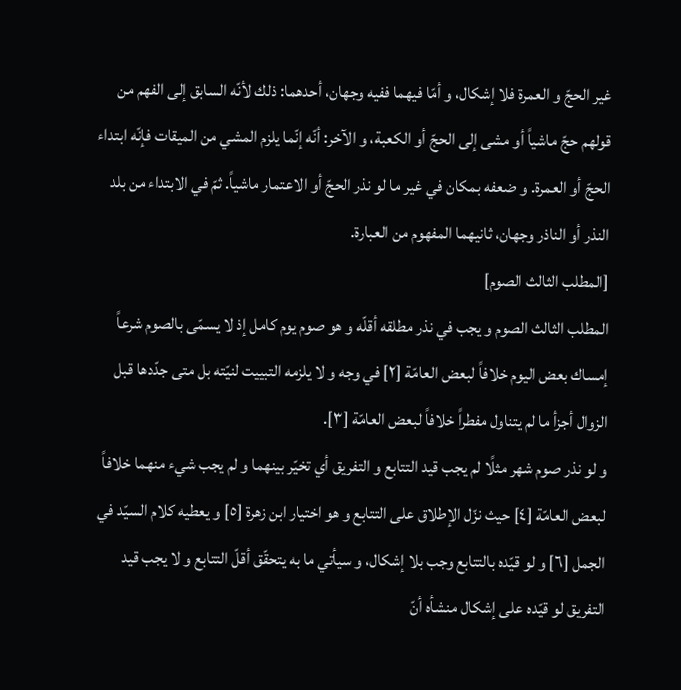غير الحجّ و العمرة فلا إشكال، و أمّا فيهما ففيه وجهان، أحدهما: ذلك لأنّه السابق إلى الفهم من قولهم حجّ ماشياً أو مشى إلى الحجّ أو الكعبة، و الآخر: أنّه إنّما يلزم المشي من الميقات فإنّه ابتداء الحجّ أو العمرة. و ضعفه بمكان في غير ما لو نذر الحجّ أو الاعتمار ماشياً. ثمّ في الابتداء من بلد النذر أو الناذر وجهان، ثانيهما المفهوم من العبارة.
[المطلب الثالث الصوم]
المطلب الثالث الصوم و يجب في نذر مطلقه أقلّه و هو صوم يوم كامل إذ لا يسمّى بالصوم شرعاً إمساك بعض اليوم خلافاً لبعض العامّة [٢] في وجه و لا يلزمه التبييت لنيّته بل متى جدّدها قبل الزوال أجزأ ما لم يتناول مفطراً خلافاً لبعض العامّة [٣].
و لو نذر صوم شهر مثلًا لم يجب قيد التتابع و التفريق أي تخيّر بينهما و لم يجب شيء منهما خلافاً لبعض العامّة [٤] حيث نزّل الإطلاق على التتابع و هو اختيار ابن زهرة [٥] و يعطيه كلام السيّد في الجمل [٦] و لو قيّده بالتتابع وجب بلا إشكال، و سيأتي ما به يتحقّق أقلّ التتابع و لا يجب قيد التفريق لو قيّده على إشكال منشأه أنّ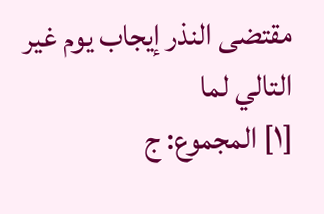مقتضى النذر إيجاب يوم غير التالي لما
[١] المجموع: ج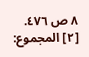٨ ص ٤٧٦.
[٢] المجموع: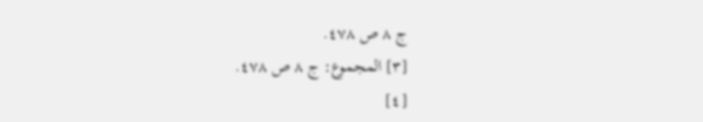ج ٨ ص ٤٧٨.
[٣] المجموع: ج ٨ ص ٤٧٨.
[٤]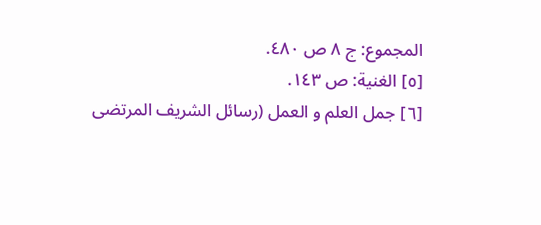المجموع: ج ٨ ص ٤٨٠.
[٥] الغنية: ص ١٤٣.
[٦] جمل العلم و العمل (رسائل الشريف المرتضى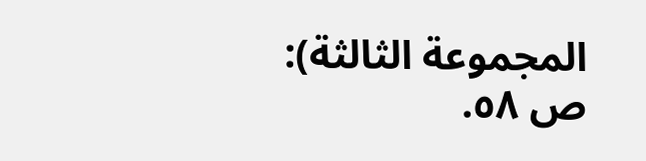المجموعة الثالثة): ص ٥٨.